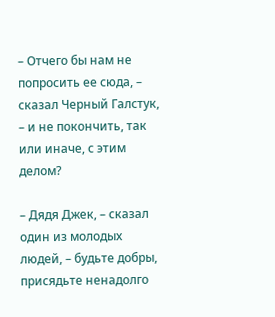– Отчего бы нам не попросить ее сюда, – сказал Черный Галстук, – и не покончить, так или иначе, с этим делом?

– Дядя Джек, – сказал один из молодых людей, – будьте добры, присядьте ненадолго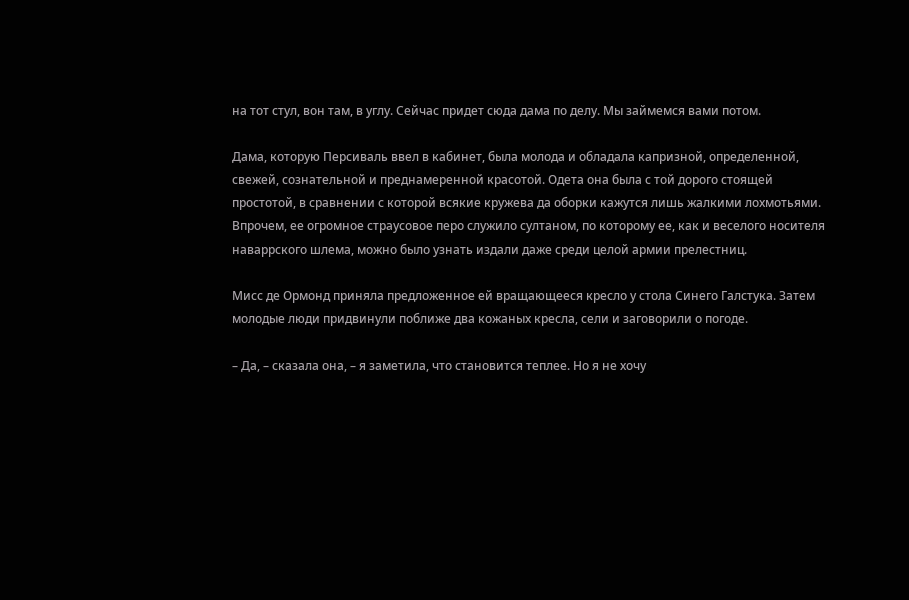на тот стул, вон там, в углу. Сейчас придет сюда дама по делу. Мы займемся вами потом.

Дама, которую Персиваль ввел в кабинет, была молода и обладала капризной, определенной, свежей, сознательной и преднамеренной красотой. Одета она была с той дорого стоящей простотой, в сравнении с которой всякие кружева да оборки кажутся лишь жалкими лохмотьями. Впрочем, ее огромное страусовое перо служило султаном, по которому ее, как и веселого носителя наваррского шлема, можно было узнать издали даже среди целой армии прелестниц.

Мисс де Ормонд приняла предложенное ей вращающееся кресло у стола Синего Галстука. Затем молодые люди придвинули поближе два кожаных кресла, сели и заговорили о погоде.

– Да, – сказала она, – я заметила, что становится теплее. Но я не хочу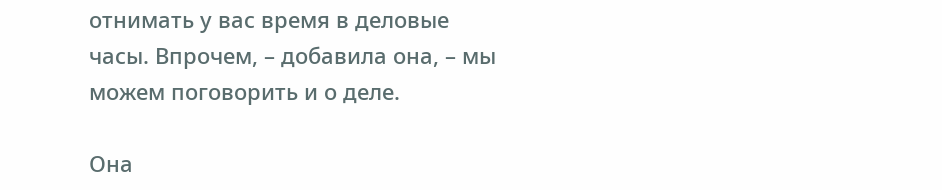отнимать у вас время в деловые часы. Впрочем, – добавила она, – мы можем поговорить и о деле.

Она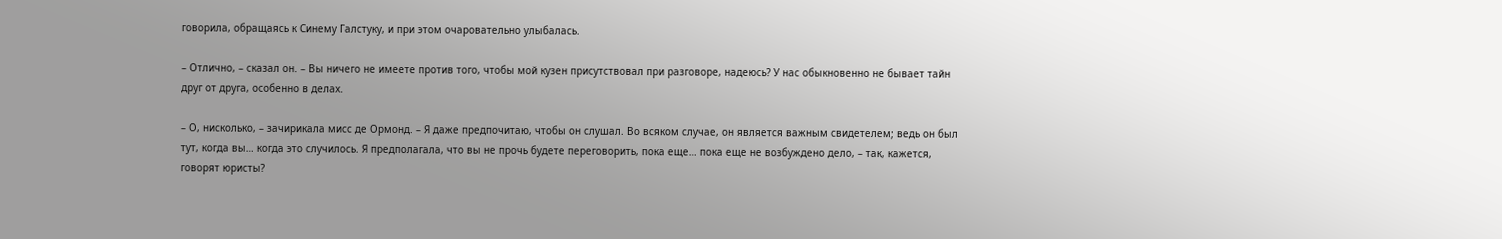говорила, обращаясь к Синему Галстуку, и при этом очаровательно улыбалась.

– Отлично, – сказал он. – Вы ничего не имеете против того, чтобы мой кузен присутствовал при разговоре, надеюсь? У нас обыкновенно не бывает тайн друг от друга, особенно в делах.

– О, нисколько, – зачирикала мисс де Ормонд. – Я даже предпочитаю, чтобы он слушал. Во всяком случае, он является важным свидетелем; ведь он был тут, когда вы… когда это случилось. Я предполагала, что вы не прочь будете переговорить, пока еще… пока еще не возбуждено дело, – так, кажется, говорят юристы?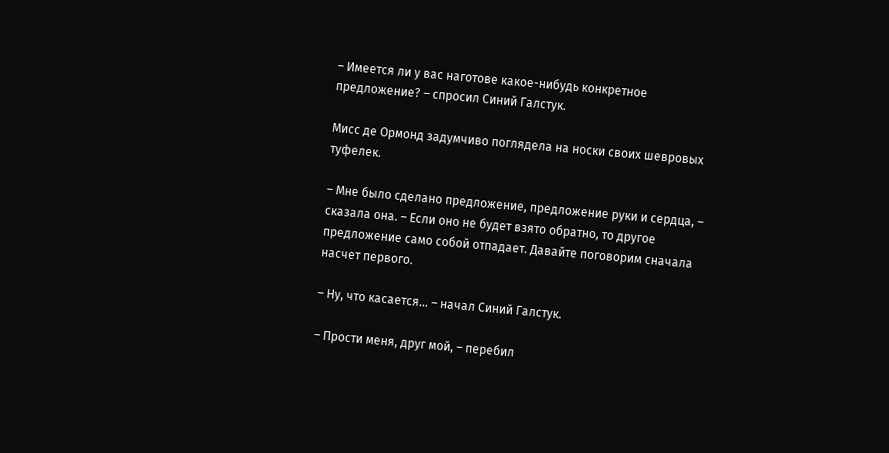– Имеется ли у вас наготове какое-нибудь конкретное предложение? – спросил Синий Галстук.

Мисс де Ормонд задумчиво поглядела на носки своих шевровых туфелек.

– Мне было сделано предложение, предложение руки и сердца, – сказала она. – Если оно не будет взято обратно, то другое предложение само собой отпадает. Давайте поговорим сначала насчет первого.

– Ну, что касается… – начал Синий Галстук.

– Прости меня, друг мой, – перебил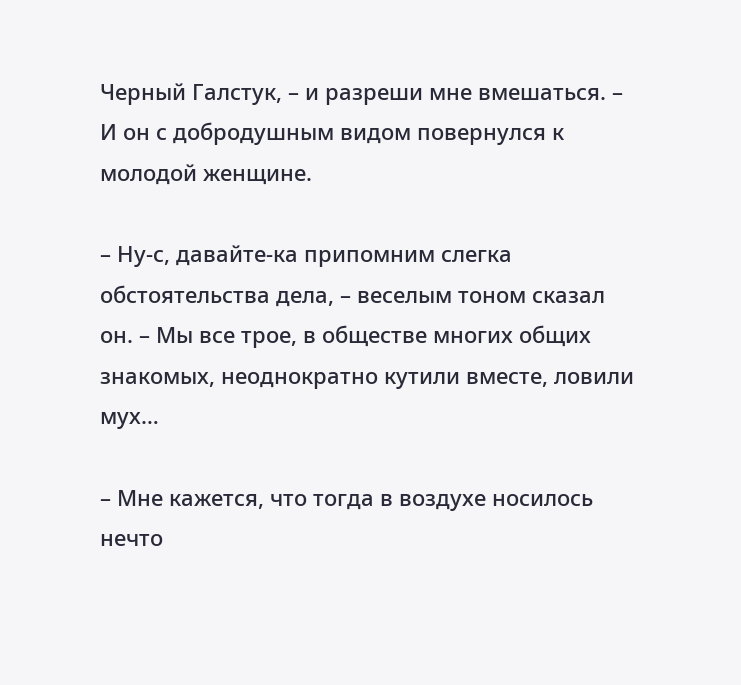Черный Галстук, – и разреши мне вмешаться. – И он с добродушным видом повернулся к молодой женщине.

– Ну-с, давайте-ка припомним слегка обстоятельства дела, – веселым тоном сказал он. – Мы все трое, в обществе многих общих знакомых, неоднократно кутили вместе, ловили мух…

– Мне кажется, что тогда в воздухе носилось нечто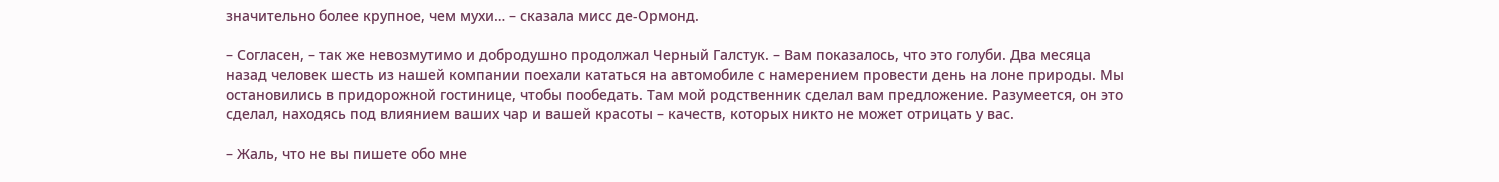значительно более крупное, чем мухи… – сказала мисс де-Ормонд.

– Согласен, – так же невозмутимо и добродушно продолжал Черный Галстук. – Вам показалось, что это голуби. Два месяца назад человек шесть из нашей компании поехали кататься на автомобиле с намерением провести день на лоне природы. Мы остановились в придорожной гостинице, чтобы пообедать. Там мой родственник сделал вам предложение. Разумеется, он это сделал, находясь под влиянием ваших чар и вашей красоты – качеств, которых никто не может отрицать у вас.

– Жаль, что не вы пишете обо мне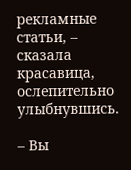рекламные статьи, – сказала красавица, ослепительно улыбнувшись.

– Вы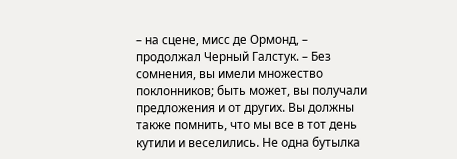– на сцене, мисс де Ормонд, – продолжал Черный Галстук. – Без сомнения, вы имели множество поклонников; быть может, вы получали предложения и от других. Вы должны также помнить, что мы все в тот день кутили и веселились. Не одна бутылка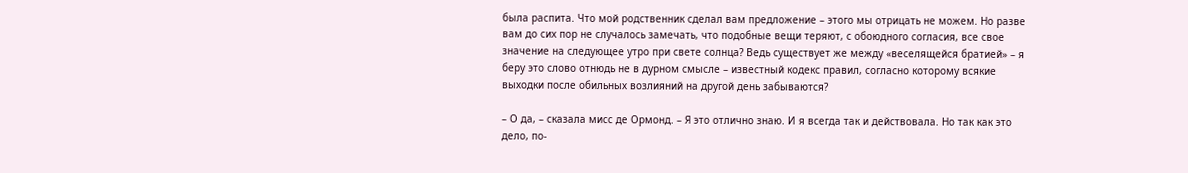была распита. Что мой родственник сделал вам предложение – этого мы отрицать не можем. Но разве вам до сих пор не случалось замечать, что подобные вещи теряют, с обоюдного согласия, все свое значение на следующее утро при свете солнца? Ведь существует же между «веселящейся братией» – я беру это слово отнюдь не в дурном смысле – известный кодекс правил, согласно которому всякие выходки после обильных возлияний на другой день забываются?

– О да, – сказала мисс де Ормонд. – Я это отлично знаю. И я всегда так и действовала. Но так как это дело, по-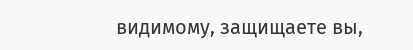видимому, защищаете вы,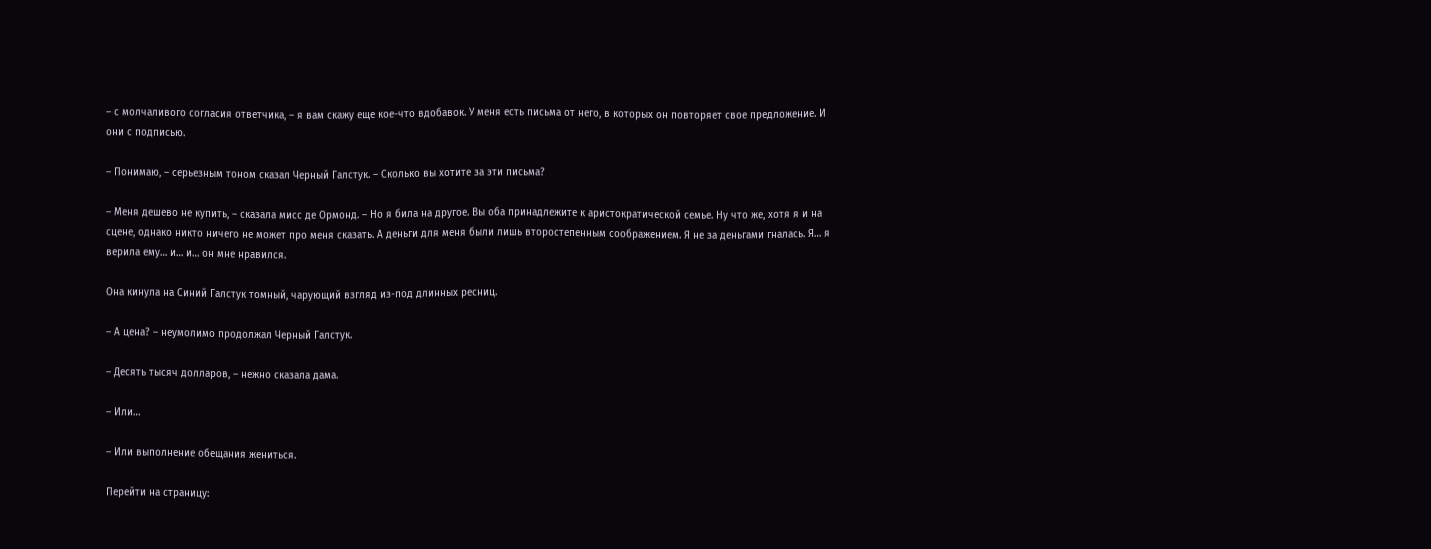– с молчаливого согласия ответчика, – я вам скажу еще кое-что вдобавок. У меня есть письма от него, в которых он повторяет свое предложение. И они с подписью.

– Понимаю, – серьезным тоном сказал Черный Галстук. – Сколько вы хотите за эти письма?

– Меня дешево не купить, – сказала мисс де Ормонд. – Но я била на другое. Вы оба принадлежите к аристократической семье. Ну что же, хотя я и на сцене, однако никто ничего не может про меня сказать. А деньги для меня были лишь второстепенным соображением. Я не за деньгами гналась. Я… я верила ему… и… и… он мне нравился.

Она кинула на Синий Галстук томный, чарующий взгляд из-под длинных ресниц.

– А цена? – неумолимо продолжал Черный Галстук.

– Десять тысяч долларов, – нежно сказала дама.

– Или…

– Или выполнение обещания жениться.

Перейти на страницу: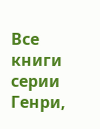Все книги серии Генри,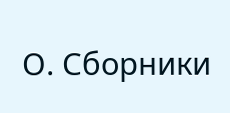О. Сборники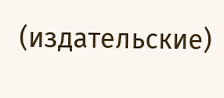(издательские)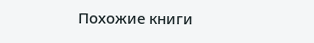Похожие книги